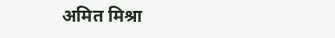अमित मिश्रा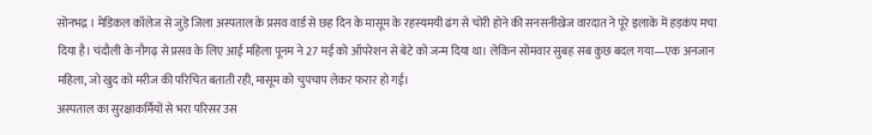सोनभद्र । मेडिकल कॉलेज से जुड़े जिला अस्पताल के प्रसव वार्ड से छह दिन के मासूम के रहस्यमयी ढंग से चोरी होने की सनसनीखेज वारदात ने पूरे इलाके में हड़कंप मचा दिया है। चंदौली के नौगढ़ से प्रसव के लिए आई महिला पूनम ने 27 मई को ऑपरेशन से बेटे को जन्म दिया था। लेकिन सोमवार सुबह सब कुछ बदल गया—एक अनजान महिला, जो खुद को मरीज की परिचित बताती रही, मासूम को चुपचाप लेकर फरार हो गई।
अस्पताल का सुरक्षाकर्मियों से भरा परिसर उस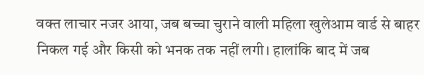वक्त लाचार नजर आया, जब बच्चा चुराने वाली महिला खुलेआम वार्ड से बाहर निकल गई और किसी को भनक तक नहीं लगी। हालांकि बाद में जब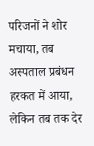परिजनों ने शोर मचाया, तब अस्पताल प्रबंधन हरकत में आया, लेकिन तब तक देर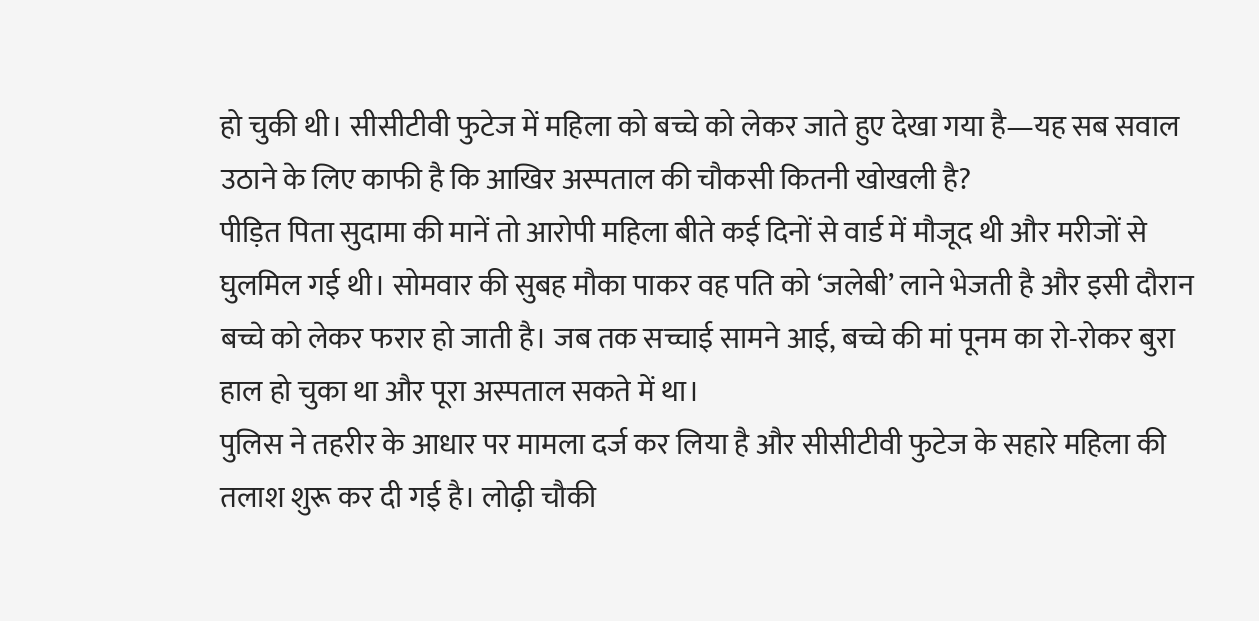हो चुकी थी। सीसीटीवी फुटेज में महिला को बच्चे को लेकर जाते हुए देखा गया है—यह सब सवाल उठाने के लिए काफी है कि आखिर अस्पताल की चौकसी कितनी खोखली है?
पीड़ित पिता सुदामा की मानें तो आरोपी महिला बीते कई दिनों से वार्ड में मौजूद थी और मरीजों से घुलमिल गई थी। सोमवार की सुबह मौका पाकर वह पति को ‘जलेबी’ लाने भेजती है और इसी दौरान बच्चे को लेकर फरार हो जाती है। जब तक सच्चाई सामने आई, बच्चे की मां पूनम का रो-रोकर बुरा हाल हो चुका था और पूरा अस्पताल सकते में था।
पुलिस ने तहरीर के आधार पर मामला दर्ज कर लिया है और सीसीटीवी फुटेज के सहारे महिला की तलाश शुरू कर दी गई है। लोढ़ी चौकी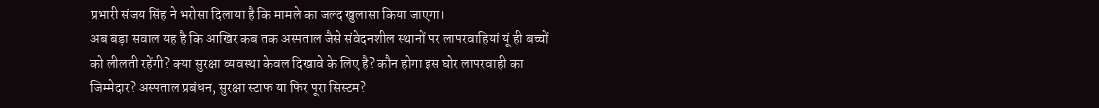प्रभारी संजय सिंह ने भरोसा दिलाया है कि मामले का जल्द खुलासा किया जाएगा।
अब बड़ा सवाल यह है कि आखिर कब तक अस्पताल जैसे संवेदनशील स्थानों पर लापरवाहियां यूं ही बच्चों को लीलती रहेंगी? क्या सुरक्षा व्यवस्था केवल दिखावे के लिए है? कौन होगा इस घोर लापरवाही का जिम्मेदार? अस्पताल प्रबंधन, सुरक्षा स्टाफ या फिर पूरा सिस्टम?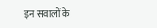इन सवालों के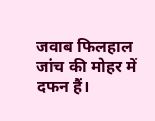जवाब फिलहाल जांच की मोहर में दफन हैं।